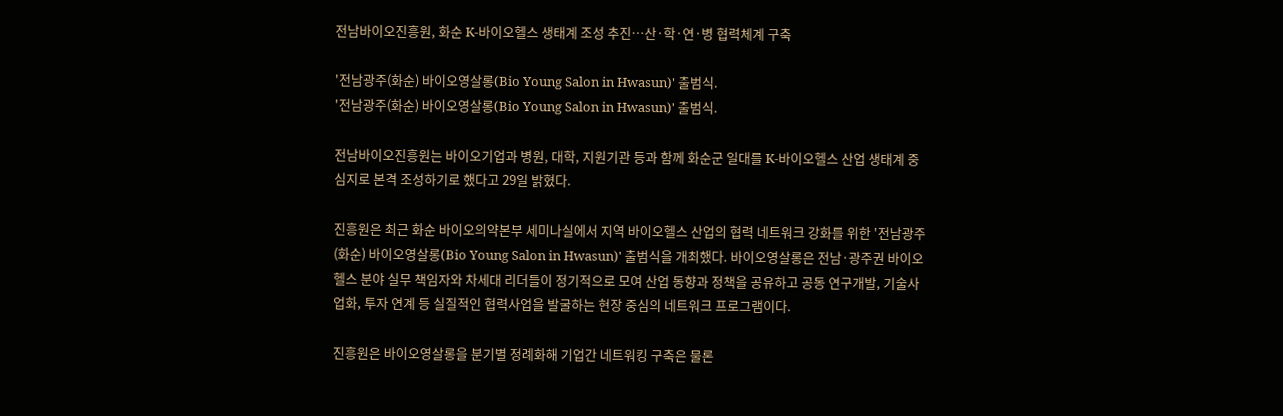전남바이오진흥원, 화순 K-바이오헬스 생태계 조성 추진…산·학·연·병 협력체계 구축

'전남광주(화순) 바이오영살롱(Bio Young Salon in Hwasun)' 출범식.
'전남광주(화순) 바이오영살롱(Bio Young Salon in Hwasun)' 출범식.

전남바이오진흥원는 바이오기업과 병원, 대학, 지원기관 등과 함께 화순군 일대를 K-바이오헬스 산업 생태계 중심지로 본격 조성하기로 했다고 29일 밝혔다.

진흥원은 최근 화순 바이오의약본부 세미나실에서 지역 바이오헬스 산업의 협력 네트워크 강화를 위한 '전남광주(화순) 바이오영살롱(Bio Young Salon in Hwasun)' 출범식을 개최했다. 바이오영살롱은 전남·광주권 바이오헬스 분야 실무 책임자와 차세대 리더들이 정기적으로 모여 산업 동향과 정책을 공유하고 공동 연구개발, 기술사업화, 투자 연계 등 실질적인 협력사업을 발굴하는 현장 중심의 네트워크 프로그램이다.

진흥원은 바이오영살롱을 분기별 정례화해 기업간 네트워킹 구축은 물론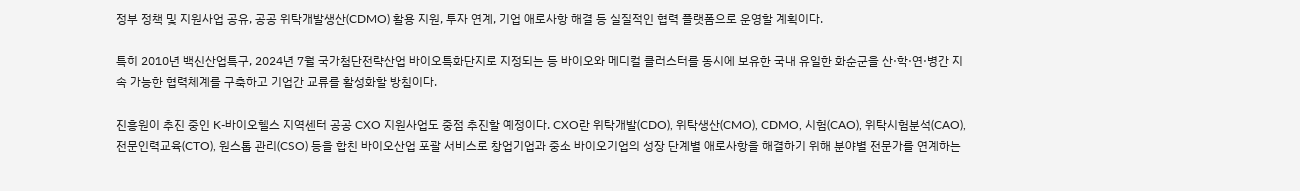정부 정책 및 지원사업 공유, 공공 위탁개발생산(CDMO) 활용 지원, 투자 연계, 기업 애로사항 해결 등 실질적인 협력 플랫폼으로 운영할 계획이다.

특히 2010년 백신산업특구, 2024년 7월 국가첨단전략산업 바이오특화단지로 지정되는 등 바이오와 메디컬 클러스터를 동시에 보유한 국내 유일한 화순군을 산·학·연·병간 지속 가능한 협력체계를 구축하고 기업간 교류를 활성화할 방침이다.

진흥원이 추진 중인 K-바이오헬스 지역센터 공공 CXO 지원사업도 중점 추진할 예정이다. CXO란 위탁개발(CDO), 위탁생산(CMO), CDMO, 시험(CAO), 위탁시험분석(CAO), 전문인력교육(CTO), 원스톱 관리(CSO) 등을 합친 바이오산업 포괄 서비스로 창업기업과 중소 바이오기업의 성장 단계별 애로사항을 해결하기 위해 분야별 전문가를 연계하는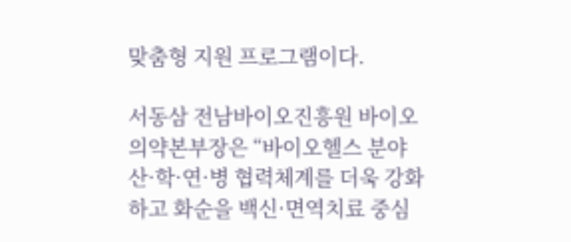맞춤형 지원 프로그램이다.

서동삼 전남바이오진흥원 바이오의약본부장은 “바이오헬스 분야 산·학·연·병 협력체계를 더욱 강화하고 화순을 백신·면역치료 중심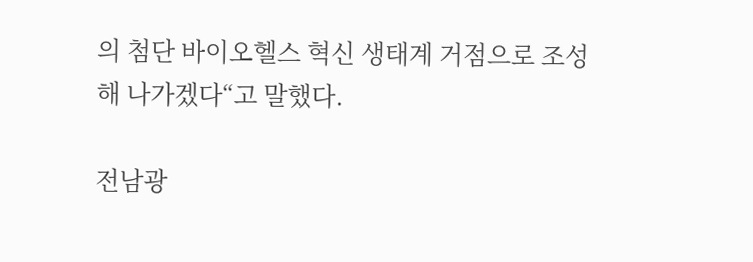의 첨단 바이오헬스 혁신 생태계 거점으로 조성해 나가겠다“고 말했다.

전남광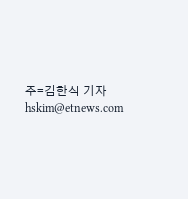주=김한식 기자 hskim@etnews.com